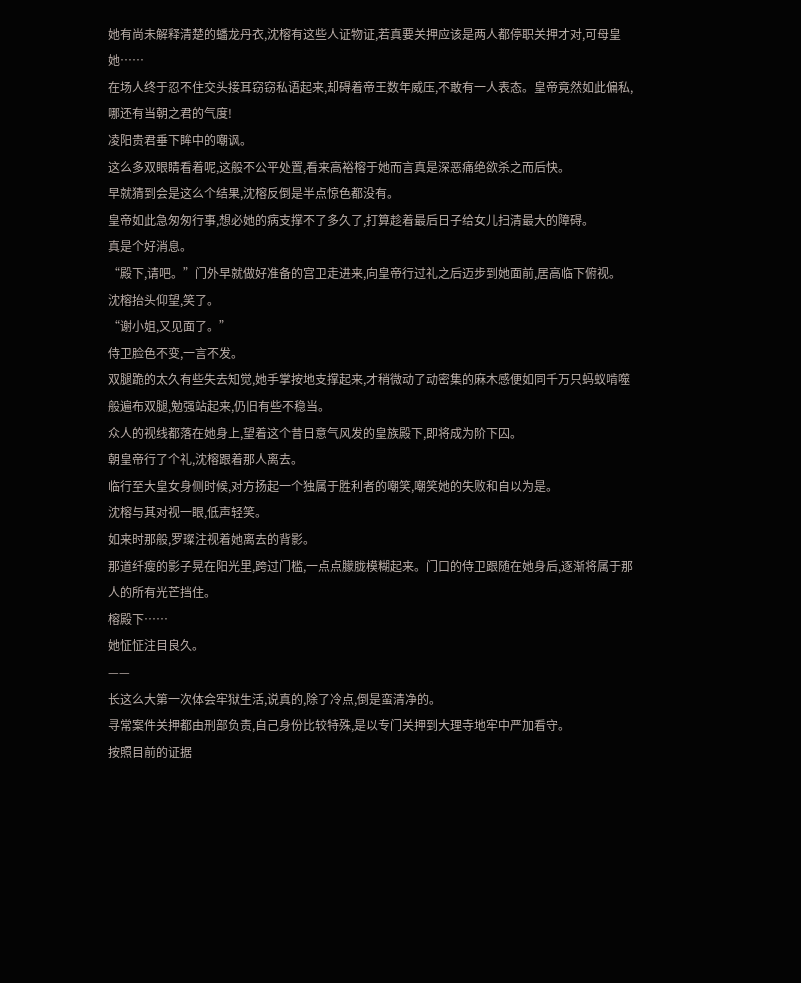她有尚未解释清楚的蟠龙丹衣,沈榕有这些人证物证,若真要关押应该是两人都停职关押才对,可母皇她……
在场人终于忍不住交头接耳窃窃私语起来,却碍着帝王数年威压,不敢有一人表态。皇帝竟然如此偏私,哪还有当朝之君的气度!
凌阳贵君垂下眸中的嘲讽。
这么多双眼睛看着呢,这般不公平处置,看来高裕榕于她而言真是深恶痛绝欲杀之而后快。
早就猜到会是这么个结果,沈榕反倒是半点惊色都没有。
皇帝如此急匆匆行事,想必她的病支撑不了多久了,打算趁着最后日子给女儿扫清最大的障碍。
真是个好消息。
“殿下,请吧。”门外早就做好准备的宫卫走进来,向皇帝行过礼之后迈步到她面前,居高临下俯视。
沈榕抬头仰望,笑了。
“谢小姐,又见面了。”
侍卫脸色不变,一言不发。
双腿跪的太久有些失去知觉,她手掌按地支撑起来,才稍微动了动密集的麻木感便如同千万只蚂蚁啃噬般遍布双腿,勉强站起来,仍旧有些不稳当。
众人的视线都落在她身上,望着这个昔日意气风发的皇族殿下,即将成为阶下囚。
朝皇帝行了个礼,沈榕跟着那人离去。
临行至大皇女身侧时候,对方扬起一个独属于胜利者的嘲笑,嘲笑她的失败和自以为是。
沈榕与其对视一眼,低声轻笑。
如来时那般,罗璨注视着她离去的背影。
那道纤瘦的影子晃在阳光里,跨过门槛,一点点朦胧模糊起来。门口的侍卫跟随在她身后,逐渐将属于那人的所有光芒挡住。
榕殿下……
她怔怔注目良久。
——
长这么大第一次体会牢狱生活,说真的,除了冷点,倒是蛮清净的。
寻常案件关押都由刑部负责,自己身份比较特殊,是以专门关押到大理寺地牢中严加看守。
按照目前的证据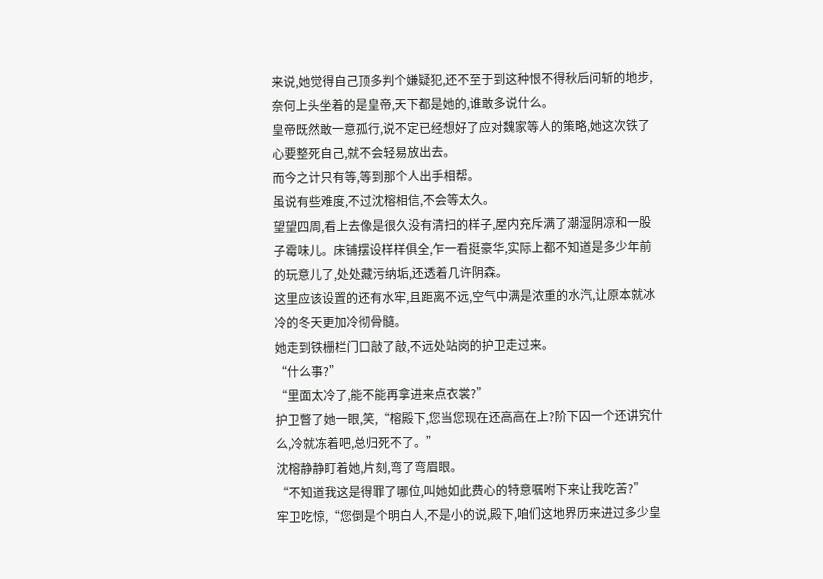来说,她觉得自己顶多判个嫌疑犯,还不至于到这种恨不得秋后问斩的地步,奈何上头坐着的是皇帝,天下都是她的,谁敢多说什么。
皇帝既然敢一意孤行,说不定已经想好了应对魏家等人的策略,她这次铁了心要整死自己,就不会轻易放出去。
而今之计只有等,等到那个人出手相帮。
虽说有些难度,不过沈榕相信,不会等太久。
望望四周,看上去像是很久没有清扫的样子,屋内充斥满了潮湿阴凉和一股子霉味儿。床铺摆设样样俱全,乍一看挺豪华,实际上都不知道是多少年前的玩意儿了,处处藏污纳垢,还透着几许阴森。
这里应该设置的还有水牢,且距离不远,空气中满是浓重的水汽,让原本就冰冷的冬天更加冷彻骨髓。
她走到铁栅栏门口敲了敲,不远处站岗的护卫走过来。
“什么事?”
“里面太冷了,能不能再拿进来点衣裳?”
护卫瞥了她一眼,笑,“榕殿下,您当您现在还高高在上?阶下囚一个还讲究什么,冷就冻着吧,总归死不了。”
沈榕静静盯着她,片刻,弯了弯眉眼。
“不知道我这是得罪了哪位,叫她如此费心的特意嘱咐下来让我吃苦?”
牢卫吃惊,“您倒是个明白人,不是小的说,殿下,咱们这地界历来进过多少皇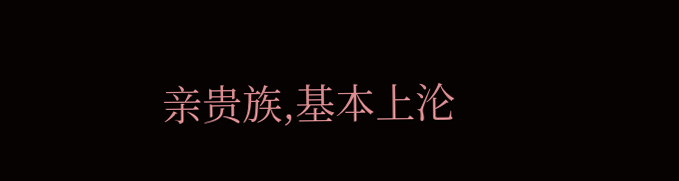亲贵族,基本上沦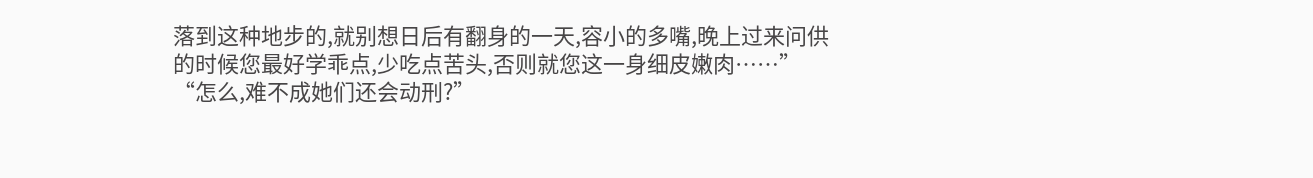落到这种地步的,就别想日后有翻身的一天,容小的多嘴,晚上过来问供的时候您最好学乖点,少吃点苦头,否则就您这一身细皮嫩肉……”
“怎么,难不成她们还会动刑?”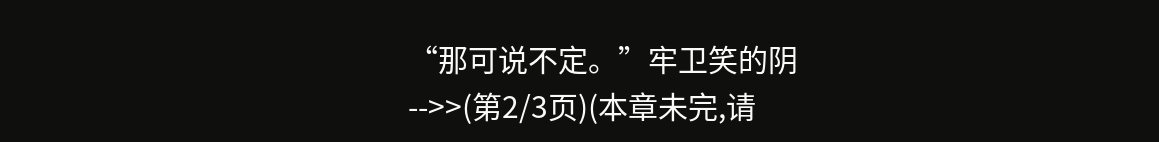“那可说不定。”牢卫笑的阴
-->>(第2/3页)(本章未完,请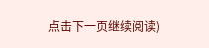点击下一页继续阅读)